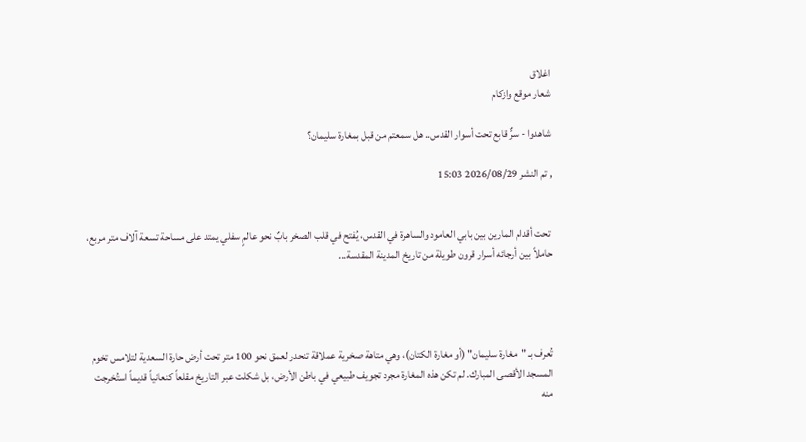اغلاق
شعار موقع وازكام

شاهدوا - سرٌّ قابع تحت أسوار القدس.. هل سمعتم من قبل بمغارة سليمان؟

, تم النشر 2026/08/29 15:03


 تحت أقدام المارين بين بابي العامود والساهرة في القدس، يُفتح في قلب الصخر بابٌ نحو عالمٍ سفلي يمتد على مساحة تسعة آلاف متر مربع، حاملاً بين أرجائه أسرار قرون طويلة من تاريخ المدينة المقدسة...




تُعرف بـ "مغارة سليمان" (أو مغارة الكتان)، وهي متاهة صخرية عملاقة تنحدر لعمق نحو 100 متر تحت أرض حارة السعدية لتلامس تخوم المسجد الأقصى المبارك. لم تكن هذه المغارة مجرد تجويف طبيعي في باطن الأرض، بل شكلت عبر التاريخ مقلعاً كنعانياً قديماً استُخرجت منه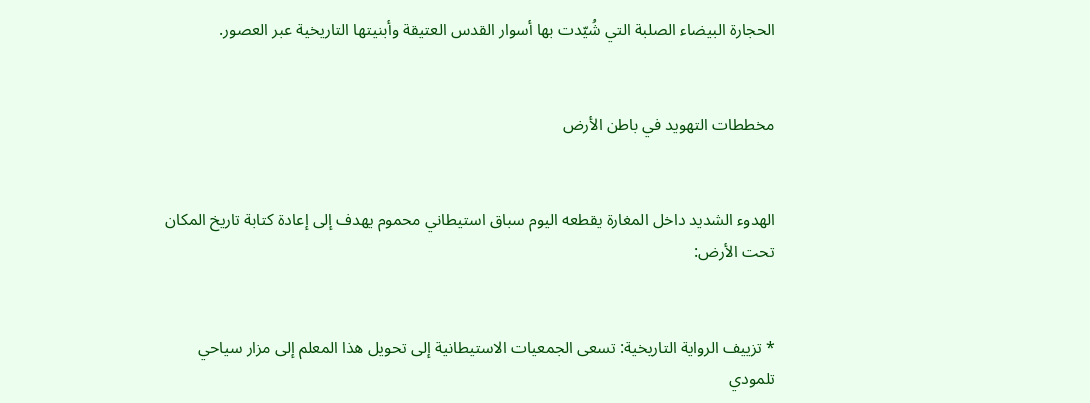الحجارة البيضاء الصلبة التي شُيّدت بها أسوار القدس العتيقة وأبنيتها التاريخية عبر العصور.


مخططات التهويد في باطن الأرض


الهدوء الشديد داخل المغارة يقطعه اليوم سباق استيطاني محموم يهدف إلى إعادة كتابة تاريخ المكان تحت الأرض:


* تزييف الرواية التاريخية: تسعى الجمعيات الاستيطانية إلى تحويل هذا المعلم إلى مزار سياحي تلمودي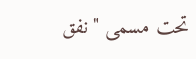تحت مسمى "نفق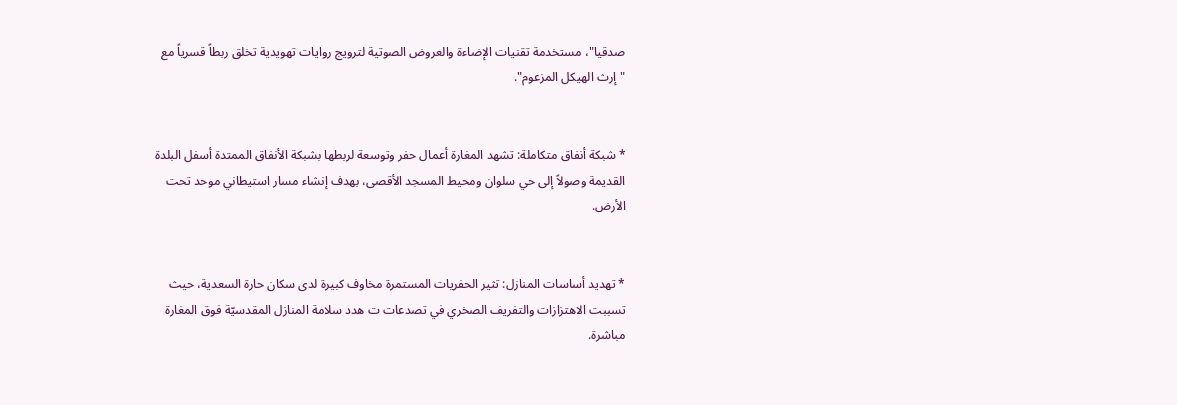صدقيا"، مستخدمة تقنيات الإضاءة والعروض الصوتية لترويج روايات تهويدية تخلق ربطاً قسرياً مع "إرث الهيكل المزعوم".


* شبكة أنفاق متكاملة: تشهد المغارة أعمال حفر وتوسعة لربطها بشبكة الأنفاق الممتدة أسفل البلدة القديمة وصولاً إلى حي سلوان ومحيط المسجد الأقصى، بهدف إنشاء مسار استيطاني موحد تحت الأرض.


* تهديد أساسات المنازل: تثير الحفريات المستمرة مخاوف كبيرة لدى سكان حارة السعدية، حيث تسببت الاهتزازات والتفريف الصخري في تصدعات ت هدد سلامة المنازل المقدسيّة فوق المغارة مباشرة.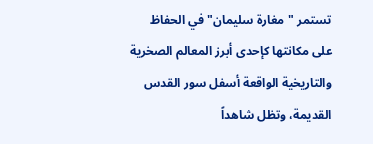تستمر "مغارة سليمان" في الحفاظ على مكانتها كإحدى أبرز المعالم الصخرية والتاريخية الواقعة أسفل سور القدس القديمة، وتظل شاهداً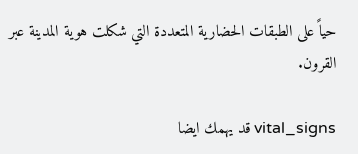حياً على الطبقات الحضارية المتعددة التي شكلت هوية المدينة عبر القرون.

vital_signs قد يهمك ايضا